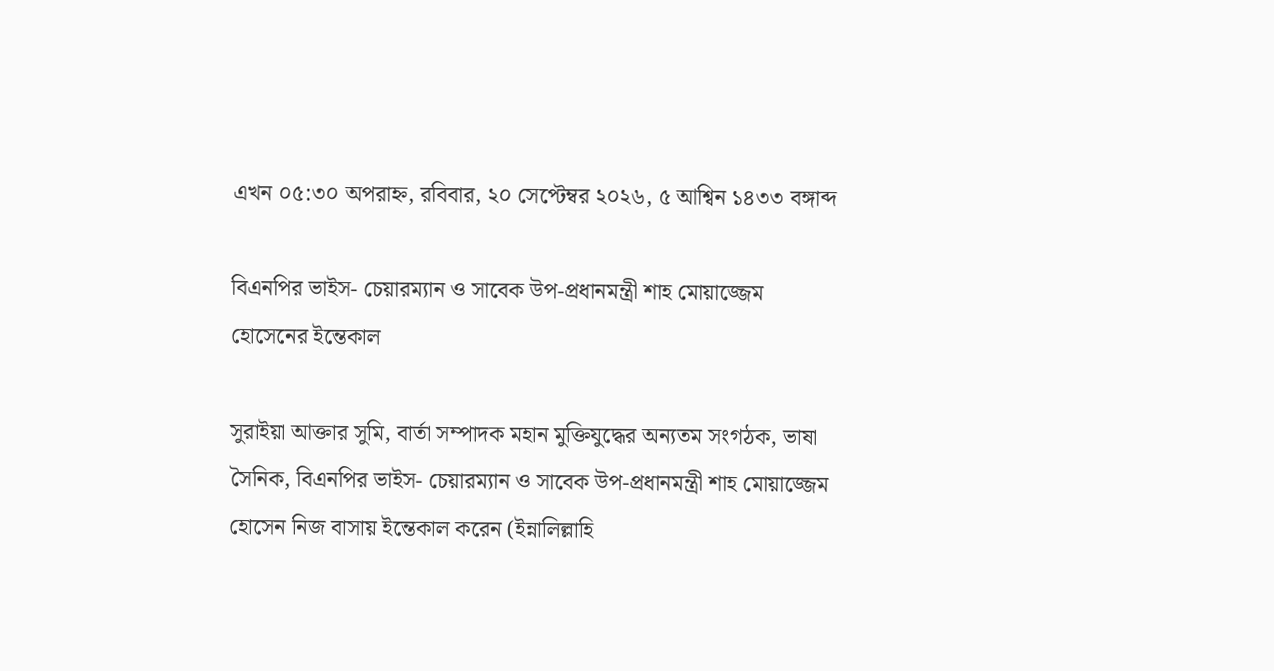এখন ০৫:৩০ অপরাহ্ন, রবিবার, ২০ সেপ্টেম্বর ২০২৬, ৫ আশ্বিন ১৪৩৩ বঙ্গাব্দ

বিএনপির ভাইস- চেয়ারম্যান ও সাবেক উপ-প্রধানমন্ত্রী শাহ মোয়াজ্জেম হোসেনের ইন্তেকাল

সুরাইয়া আক্তার সুমি, বার্তা সম্পাদক মহান মুক্তিযুদ্ধের অন্যতম সংগঠক, ভাষা সৈনিক, বিএনপির ভাইস- চেয়ারম্যান ও সাবেক উপ-প্রধানমন্ত্রী শাহ মোয়াজ্জেম হোসেন নিজ বাসায় ইন্তেকাল করেন (ইন্নালিল্লাহি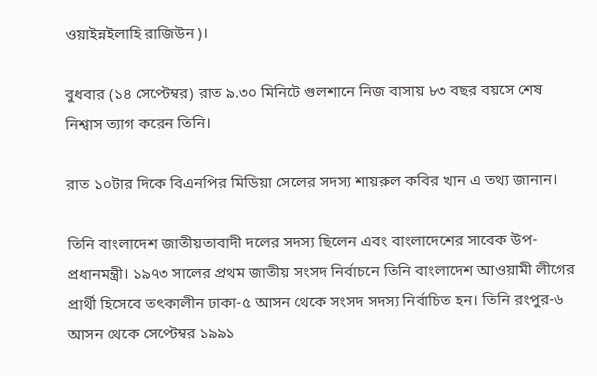ওয়াইন্নইলাহি রাজিউন)।

বুধবার (১৪ সেপ্টেম্বর) রাত ৯.৩০ মিনিটে গুলশানে নিজ বাসায় ৮৩ বছর বয়সে শেষ নিশ্বাস ত্যাগ করেন তিনি।

রাত ১০টার দিকে বিএনপির মিডিয়া সেলের সদস্য শায়রুল কবির খান এ তথ্য জানান।

তিনি বাংলাদেশ জাতীয়তাবাদী দলের সদস্য ছিলেন এবং বাংলাদেশের সাবেক উপ-প্রধানমন্ত্রী। ১৯৭৩ সালের প্রথম জাতীয় সংসদ নির্বাচনে তিনি বাংলাদেশ আওয়ামী লীগের প্রার্থী হিসেবে তৎকালীন ঢাকা-৫ আসন থেকে সংসদ সদস্য নির্বাচিত হন। তিনি রংপুর-৬ আসন থেকে সেপ্টেম্বর ১৯৯১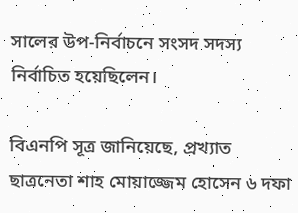সালের উপ-নির্বাচনে সংসদ সদস্য নির্বাচিত হয়েছিলেন।

বিএনপি সূত্র জানিয়েছে, প্রখ্যাত ছাত্রনেতা শাহ মোয়াজ্জেম হোসেন ৬ দফা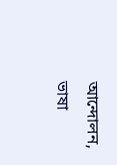আন্দোলন, ভাষা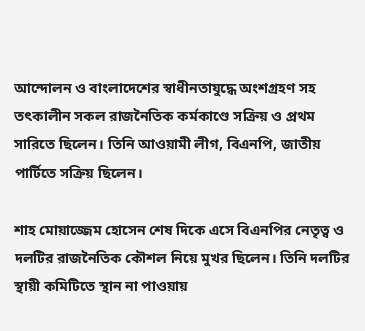আন্দোলন ও বাংলাদেশের স্বাধীনতাযুদ্ধে অংশগ্রহণ সহ তৎকালীন সকল রাজনৈতিক কর্মকাণ্ডে সক্রিয় ও প্রথম সারিতে ছিলেন। তিনি আওয়ামী লীগ, বিএনপি, জাতীয় পার্টিতে সক্রিয় ছিলেন।

শাহ মোয়াজ্জেম হোসেন শেষ দিকে এসে বিএনপির নেতৃত্ব ও দলটির রাজনৈতিক কৌশল নিয়ে মুখর ছিলেন। তিনি দলটির স্থায়ী কমিটিতে স্থান না পাওয়ায়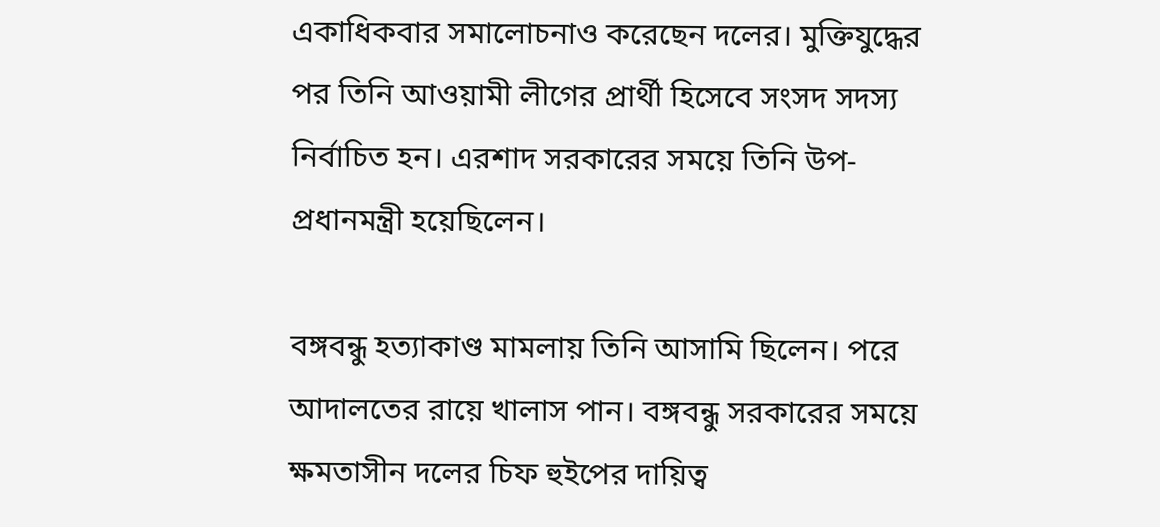একাধিকবার সমালোচনাও করেছেন দলের। মুক্তিযুদ্ধের পর তিনি আওয়ামী লীগের প্রার্থী হিসেবে সংসদ সদস্য নির্বাচিত হন। এরশাদ সরকারের সময়ে তিনি উপ-প্রধানমন্ত্রী হয়েছিলেন।

বঙ্গবন্ধু হত্যাকাণ্ড মামলায় তিনি আসামি ছিলেন। পরে আদালতের রায়ে খালাস পান। বঙ্গবন্ধু সরকারের সময়ে ক্ষমতাসীন দলের চিফ হুইপের দায়িত্ব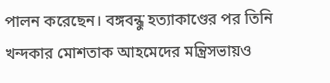পালন করেছেন। বঙ্গবন্ধু হত্যাকাণ্ডের পর তিনি খন্দকার মোশতাক আহমেদের মন্ত্রিসভায়ও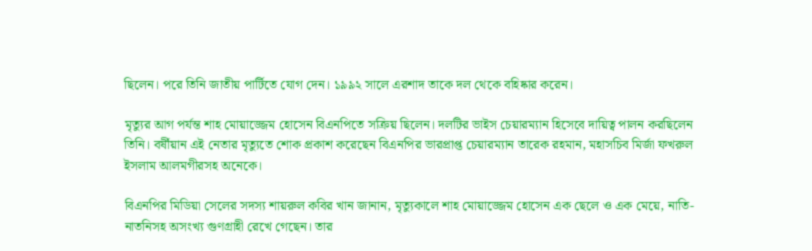ছিলেন। পরে তিনি জাতীয় পার্টিতে যোগ দেন। ১৯৯২ সালে এরশাদ তাকে দল থেকে বহিষ্কার করেন।

মৃত্যুর আগ পর্যন্ত শাহ মোয়াজ্জেম হোসেন বিএনপিতে সক্রিয় ছিলেন। দলটির ভাইস চেয়ারম্যান হিসেবে দায়িত্ব পালন করছিলেন তিনি। বর্ষীয়ান এই নেতার মৃত্যুতে শোক প্রকাশ করেছেন বিএনপির ভারপ্রাপ্ত চেয়ারম্যান তারেক রহমান, মহাসচিব মির্জা ফখরুল ইসলাম আলমগীরসহ অনেকে।

বিএনপির মিডিয়া সেলের সদস্য শায়রুল কবির খান জানান, মৃত্যুকালে শাহ মোয়াজ্জেম হোসেন এক ছেলে ও এক মেয়ে, নাতি-নাতনিসহ অসংখ্য গুণগ্রাহী রেখে গেছেন। তার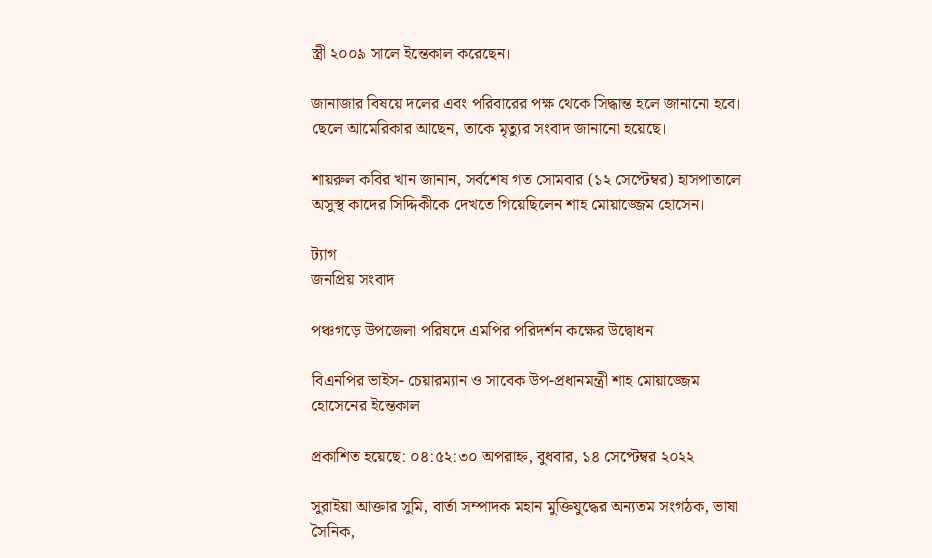স্ত্রী ২০০৯ সালে ইন্তেকাল করেছেন।

জানাজার বিষয়ে দলের এবং পরিবারের পক্ষ থেকে সিদ্ধান্ত হলে জানানো হবে। ছেলে আমেরিকার আছেন, তাকে মৃত্যুর সংবাদ জানানো হয়েছে।

শায়রুল কবির খান জানান, সর্বশেষ গত সোমবার (১২ সেপ্টেম্বর) হাসপাতালে অসুস্থ কাদের সিদ্দিকীকে দেখতে গিয়েছিলেন শাহ মোয়াজ্জেম হোসেন।

ট্যাগ
জনপ্রিয় সংবাদ

পঞ্চগড়ে উপজেলা পরিষদে এমপির পরিদর্শন কক্ষের উদ্বোধন

বিএনপির ভাইস- চেয়ারম্যান ও সাবেক উপ-প্রধানমন্ত্রী শাহ মোয়াজ্জেম হোসেনের ইন্তেকাল

প্রকাশিত হয়েছে: ০৪:৫২:৩০ অপরাহ্ন, বুধবার, ১৪ সেপ্টেম্বর ২০২২

সুরাইয়া আক্তার সুমি, বার্তা সম্পাদক মহান মুক্তিযুদ্ধের অন্যতম সংগঠক, ভাষা সৈনিক,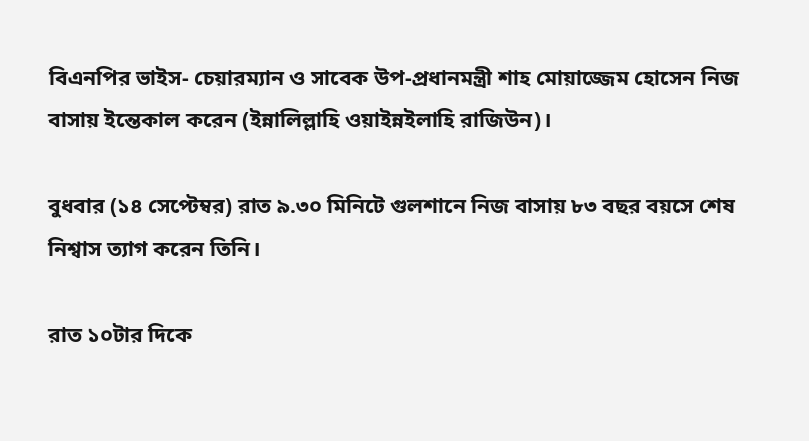বিএনপির ভাইস- চেয়ারম্যান ও সাবেক উপ-প্রধানমন্ত্রী শাহ মোয়াজ্জেম হোসেন নিজ বাসায় ইন্তেকাল করেন (ইন্নালিল্লাহি ওয়াইন্নইলাহি রাজিউন)।

বুধবার (১৪ সেপ্টেম্বর) রাত ৯.৩০ মিনিটে গুলশানে নিজ বাসায় ৮৩ বছর বয়সে শেষ নিশ্বাস ত্যাগ করেন তিনি।

রাত ১০টার দিকে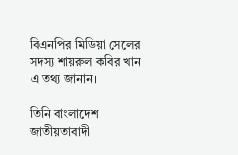বিএনপির মিডিয়া সেলের সদস্য শায়রুল কবির খান এ তথ্য জানান।

তিনি বাংলাদেশ জাতীয়তাবাদী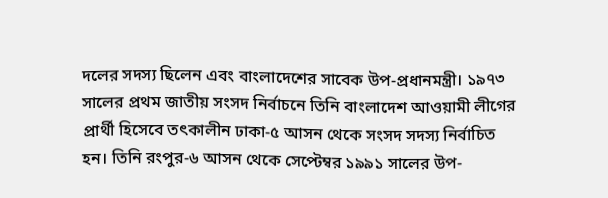দলের সদস্য ছিলেন এবং বাংলাদেশের সাবেক উপ-প্রধানমন্ত্রী। ১৯৭৩ সালের প্রথম জাতীয় সংসদ নির্বাচনে তিনি বাংলাদেশ আওয়ামী লীগের প্রার্থী হিসেবে তৎকালীন ঢাকা-৫ আসন থেকে সংসদ সদস্য নির্বাচিত হন। তিনি রংপুর-৬ আসন থেকে সেপ্টেম্বর ১৯৯১ সালের উপ-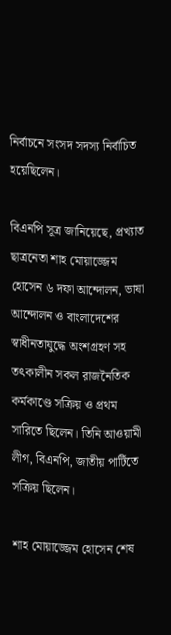নির্বাচনে সংসদ সদস্য নির্বাচিত হয়েছিলেন।

বিএনপি সূত্র জানিয়েছে, প্রখ্যাত ছাত্রনেতা শাহ মোয়াজ্জেম হোসেন ৬ দফা আন্দোলন, ভাষা আন্দোলন ও বাংলাদেশের স্বাধীনতাযুদ্ধে অংশগ্রহণ সহ তৎকালীন সকল রাজনৈতিক কর্মকাণ্ডে সক্রিয় ও প্রথম সারিতে ছিলেন। তিনি আওয়ামী লীগ, বিএনপি, জাতীয় পার্টিতে সক্রিয় ছিলেন।

শাহ মোয়াজ্জেম হোসেন শেষ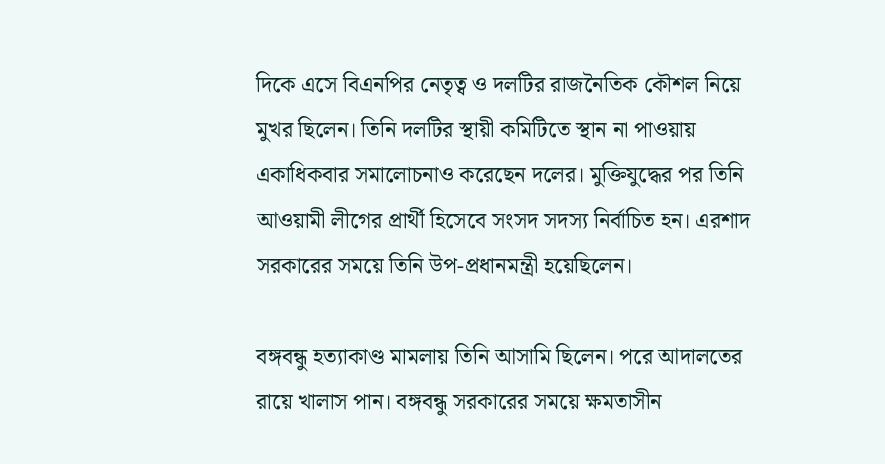দিকে এসে বিএনপির নেতৃত্ব ও দলটির রাজনৈতিক কৌশল নিয়ে মুখর ছিলেন। তিনি দলটির স্থায়ী কমিটিতে স্থান না পাওয়ায় একাধিকবার সমালোচনাও করেছেন দলের। মুক্তিযুদ্ধের পর তিনি আওয়ামী লীগের প্রার্থী হিসেবে সংসদ সদস্য নির্বাচিত হন। এরশাদ সরকারের সময়ে তিনি উপ-প্রধানমন্ত্রী হয়েছিলেন।

বঙ্গবন্ধু হত্যাকাণ্ড মামলায় তিনি আসামি ছিলেন। পরে আদালতের রায়ে খালাস পান। বঙ্গবন্ধু সরকারের সময়ে ক্ষমতাসীন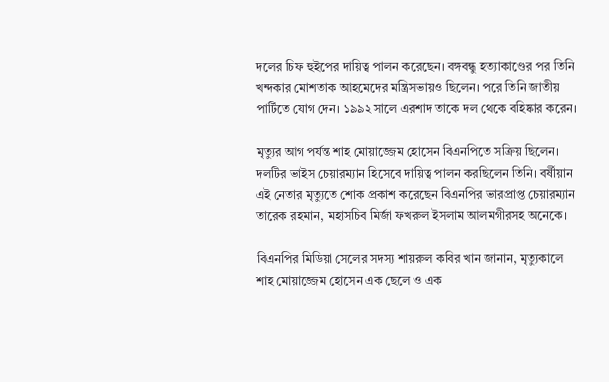দলের চিফ হুইপের দায়িত্ব পালন করেছেন। বঙ্গবন্ধু হত্যাকাণ্ডের পর তিনি খন্দকার মোশতাক আহমেদের মন্ত্রিসভায়ও ছিলেন। পরে তিনি জাতীয় পার্টিতে যোগ দেন। ১৯৯২ সালে এরশাদ তাকে দল থেকে বহিষ্কার করেন।

মৃত্যুর আগ পর্যন্ত শাহ মোয়াজ্জেম হোসেন বিএনপিতে সক্রিয় ছিলেন। দলটির ভাইস চেয়ারম্যান হিসেবে দায়িত্ব পালন করছিলেন তিনি। বর্ষীয়ান এই নেতার মৃত্যুতে শোক প্রকাশ করেছেন বিএনপির ভারপ্রাপ্ত চেয়ারম্যান তারেক রহমান, মহাসচিব মির্জা ফখরুল ইসলাম আলমগীরসহ অনেকে।

বিএনপির মিডিয়া সেলের সদস্য শায়রুল কবির খান জানান, মৃত্যুকালে শাহ মোয়াজ্জেম হোসেন এক ছেলে ও এক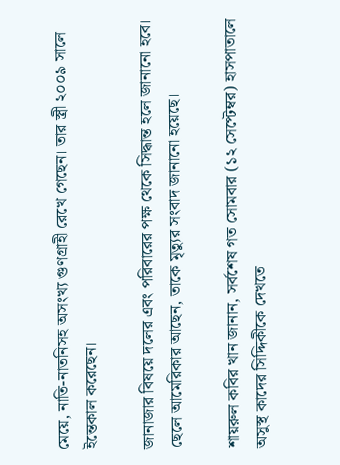মেয়ে, নাতি-নাতনিসহ অসংখ্য গুণগ্রাহী রেখে গেছেন। তার স্ত্রী ২০০৯ সালে ইন্তেকাল করেছেন।

জানাজার বিষয়ে দলের এবং পরিবারের পক্ষ থেকে সিদ্ধান্ত হলে জানানো হবে। ছেলে আমেরিকার আছেন, তাকে মৃত্যুর সংবাদ জানানো হয়েছে।

শায়রুল কবির খান জানান, সর্বশেষ গত সোমবার (১২ সেপ্টেম্বর) হাসপাতালে অসুস্থ কাদের সিদ্দিকীকে দেখতে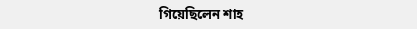গিয়েছিলেন শাহ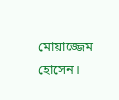মোয়াজ্জেম হোসেন।